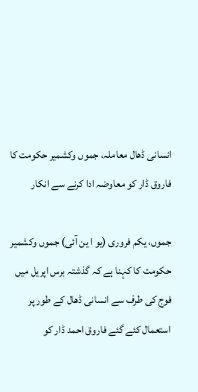انسانی ڈھال معاملہ، جموں وکشمیر حکومت کا فاروق ڈار کو معاوضہ ادا کرنے سے انکار

جموں، یکم فروری (یو ا ین آئی) جموں وکشمیر حکومت کا کہنا ہے کہ گذشتہ برس اپریل میں فوج کی طرف سے انسانی ڈھال کے طور پر استعمال کئے گئے فاروق احمد ڈار کو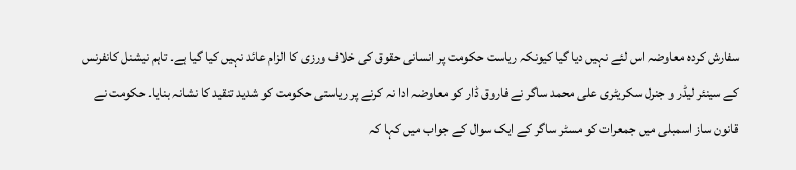سفارش کردہ معاوضہ اس لئے نہیں دیا گیا کیونکہ ریاست حکومت پر انسانی حقوق کی خلاف ورزی کا الزام عائد نہیں کیا گیا ہے۔ تاہم نیشنل کانفرنس کے سینئر لیڈر و جنرل سکریٹری علی محمد ساگر نے فاروق ڈار کو معاوضہ ادا نہ کرنے پر ریاستی حکومت کو شدید تنقید کا نشانہ بنایا۔ حکومت نے قانون ساز اسمبلی میں جمعرات کو مسٹر ساگر کے ایک سوال کے جواب میں کہا کہ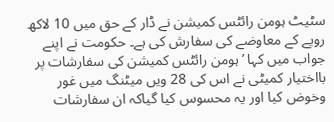سٹیٹ ہومن رائٹس کمیشن نے ڈار کے حق میں 10 لاکھ روپے کے معاوضے کی سفارش کی ہے۔ حکومت نے اپنے جواب میں کہا ’ہومن رائٹس کمیشن کی سفارشات پر بااختیار کمیٹی نے اس کی 28 ویں میٹنگ میں غور وخوض کیا اور یہ محسوس کیا گیاکہ ان سفارشات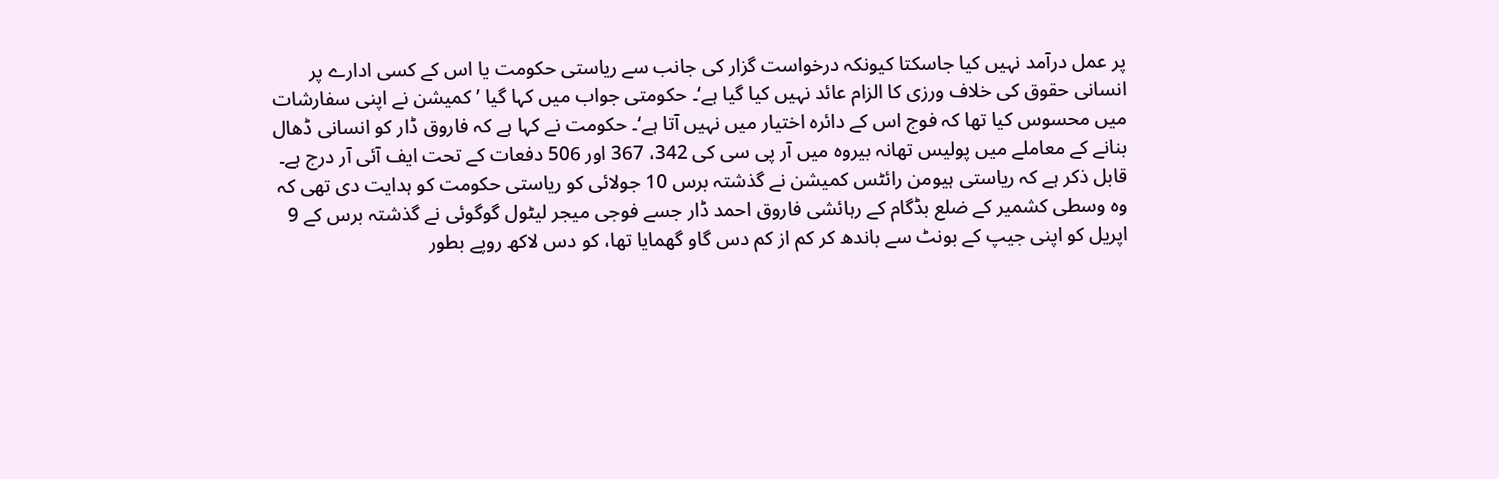پر عمل درآمد نہیں کیا جاسکتا کیونکہ درخواست گزار کی جانب سے ریاستی حکومت یا اس کے کسی ادارے پر انسانی حقوق کی خلاف ورزی کا الزام عائد نہیں کیا گیا ہے‘۔ حکومتی جواب میں کہا گیا ’کمیشن نے اپنی سفارشات میں محسوس کیا تھا کہ فوج اس کے دائرہ اختیار میں نہیں آتا ہے‘۔ حکومت نے کہا ہے کہ فاروق ڈار کو انسانی ڈھال بنانے کے معاملے میں پولیس تھانہ بیروہ میں آر پی سی کی 342، 367 اور 506 دفعات کے تحت ایف آئی آر درج ہے۔ قابل ذکر ہے کہ ریاستی ہیومن رائٹس کمیشن نے گذشتہ برس 10 جولائی کو ریاستی حکومت کو ہدایت دی تھی کہ وہ وسطی کشمیر کے ضلع بڈگام کے رہائشی فاروق احمد ڈار جسے فوجی میجر لیٹول گوگوئی نے گذشتہ برس کے 9 اپریل کو اپنی جیپ کے بونٹ سے باندھ کر کم از کم دس گاو گھمایا تھا، کو دس لاکھ روپے بطور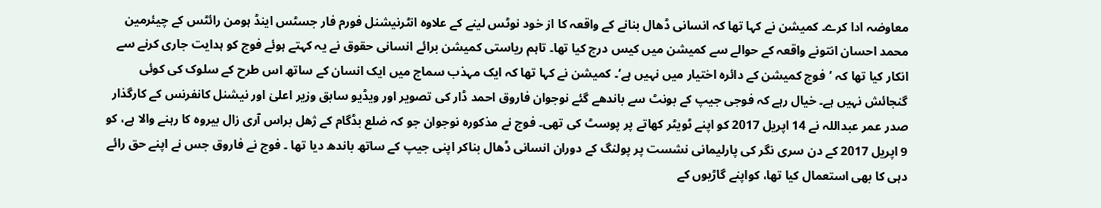معاوضہ ادا کرے۔ کمیشن نے کہا تھا کہ انسانی ڈھال بنانے کے واقعہ کا از خود نوٹس لینے کے علاوہ انٹرنیشنل فورم فار جسٹس اینڈ ہومن رائٹس کے چیئرمین محمد احسان انتونے واقعہ کے حوالے سے کمیشن میں کیس درج کیا تھا۔ تاہم ریاستی کمیشن برائے انسانی حقوق نے یہ کہتے ہوئے فوج کو ہدایت جاری کرنے سے انکار کیا تھا کہ ’فوج کمیشن کے دائرہ اختیار میں نہیں ہے‘۔ کمیشن نے کہا تھا کہ ایک مہذب سماج میں ایک انسان کے ساتھ اس طرح کے سلوک کی کوئی گنجائش نہیں ہے۔ خیال رہے کہ فوجی جیپ کے بونٹ سے باندھے گئے نوجوان فاروق احمد ڈار کی تصویر اور ویڈیو سابق وزیر اعلیٰ اور نیشنل کانفرنس کے کارگذار صدر عمر عبداللہ نے 14 اپریل 2017 کو اپنے ٹویٹر کھاتے پر پوسٹ کی تھی۔ فوج نے مذکورہ نوجوان جو کہ ضلع بڈگام کے ژھل براس آری زال بیروہ کا رہنے والا ہے، کو 9 اپریل 2017 کے دن سری نگر کی پارلیمانی نشست پر پولنگ کے دوران انسانی ڈھال بناکر اپنی جیپ کے ساتھ باندھ دیا تھا ۔ فوج نے فاروق جس نے اپنے حق رائے دہی کا بھی استعمال کیا تھا، کواپنے گاڑیوں کے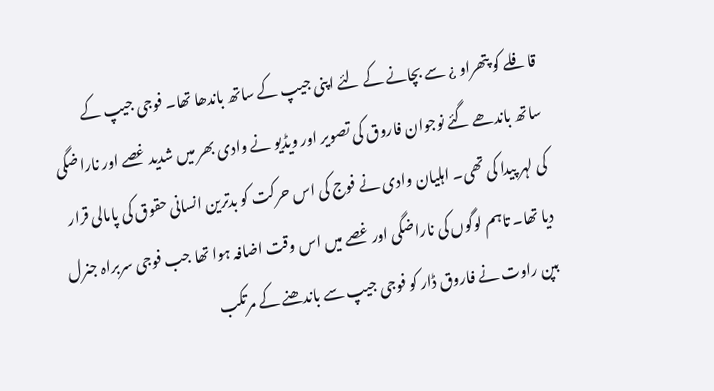قافلے کو پتھراو ¿ سے بچانے کے لئے اپنی جیپ کے ساتھ باندھا تھا۔ فوجی جیپ کے ساتھ باندھے گئے نوجوان فاروق کی تصویر اور ویڈیو نے وادی بھر میں شدید غصے اور ناراضگی کی لہر پیدا کی تھی۔ اہلیان وادی نے فوج کی اس حرکت کو بدترین انسانی حقوق کی پامالی قرار دیا تھا۔ تاہم لوگوں کی ناراضگی اور غصے میں اس وقت اضافہ ہوا تھا جب فوجی سربراہ جنرل بپن راوت نے فاروق ڈار کو فوجی جیپ سے باندھنے کے مرتکب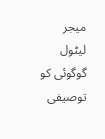میجر لیٹول گوگوئی کو توصیفی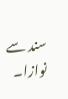سند سے نوازا۔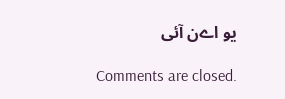یو اےن آئی

Comments are closed.